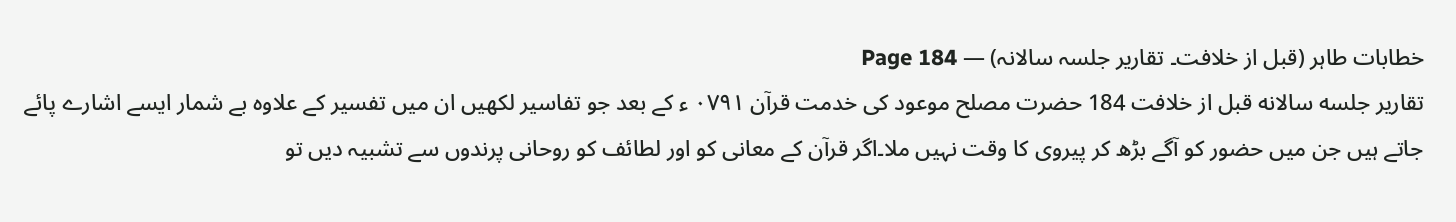خطابات طاہر (قبل از خلافت۔ تقاریر جلسہ سالانہ) — Page 184
تقاریر جلسه سالانه قبل از خلافت 184 حضرت مصلح موعود کی خدمت قرآن ۰۷۹۱ ء کے بعد جو تفاسیر لکھیں ان میں تفسیر کے علاوہ بے شمار ایسے اشارے پائے جاتے ہیں جن میں حضور کو آگے بڑھ کر پیروی کا وقت نہیں ملا۔اگر قرآن کے معانی کو اور لطائف کو روحانی پرندوں سے تشبیہ دیں تو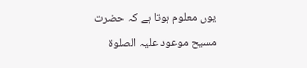یوں معلوم ہوتا ہے کہ حضرت مسیح موعود علیہ الصلوۃ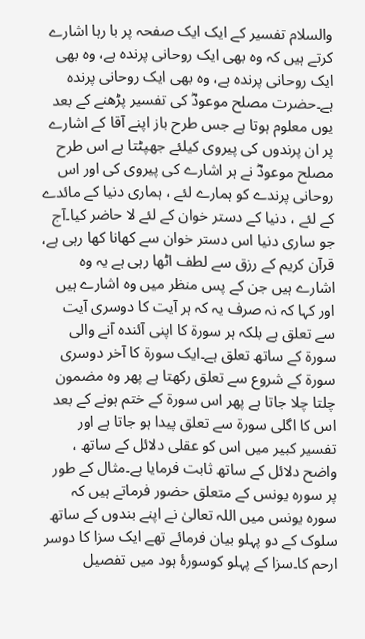والسلام تفسیر کے ایک ایک صفحہ پر با رہا اشارے کرتے ہیں کہ وہ بھی ایک روحانی پرندہ ہے، وہ بھی ایک روحانی پرندہ ہے، وہ بھی ایک روحانی پرندہ ہے۔حضرت مصلح موعودؓ کی تفسیر پڑھنے کے بعد یوں معلوم ہوتا ہے جس طرح باز اپنے آقا کے اشارے پر ان پرندوں کی پیروی کیلئے جھپٹتا ہے اس طرح مصلح موعودؓ نے ہر اشارے کی پیروی کی اور اس روحانی پرندے کو ہمارے لئے ، ہماری دنیا کے مائدے کے لئے ، دنیا کے دستر خوان کے لئے لا حاضر کیا۔آج جو ساری دنیا اس دستر خوان سے کھانا کھا رہی ہے، قرآن کریم کے رزق سے لطف اٹھا رہی ہے یہ وہ اشارے ہیں جن کے پس منظر میں وہ اشارے ہیں اور کہا کہ نہ صرف یہ کہ ہر آیت کا دوسری آیت سے تعلق ہے بلکہ ہر سورۃ کا اپنی آئندہ آنے والی سورۃ کے ساتھ تعلق ہے۔ایک سورۃ کا آخر دوسری سورۃ کے شروع سے تعلق رکھتا ہے پھر وہ مضمون چلتا چلا جاتا ہے پھر اس سورۃ کے ختم ہونے کے بعد اس کا اگلی سورۃ سے تعلق پیدا ہو جاتا ہے اور تفسیر کبیر میں اس کو عقلی دلائل کے ساتھ ، واضح دلائل کے ساتھ ثابت فرمایا ہے۔مثال کے طور پر سورہ یونس کے متعلق حضور فرماتے ہیں کہ سورہ یونس میں اللہ تعالیٰ نے اپنے بندوں کے ساتھ سلوک کے دو پہلو بیان فرمائے تھے ایک سزا کا دوسر ارحم کا۔سزا کے پہلو کوسورۂ ہود میں تفصیل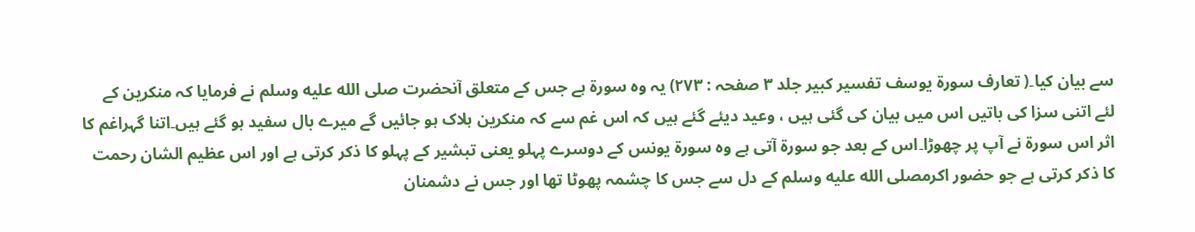سے بیان کیا۔( تعارف سورۃ یوسف تفسیر کبیر جلد ۳ صفحہ : ۲۷۳) یہ وہ سورۃ ہے جس کے متعلق آنحضرت صلى الله عليه وسلم نے فرمایا کہ منکرین کے لئے اتنی سزا کی باتیں اس میں بیان کی گئی ہیں ، وعید دیئے گئے ہیں کہ اس غم سے کہ منکرین ہلاک ہو جائیں گے میرے بال سفید ہو گئے ہیں۔اتنا گہراغم کا اثر اس سورۃ نے آپ پر چھوڑا۔اس کے بعد جو سورۃ آتی ہے وہ سورۃ یونس کے دوسرے پہلو یعنی تبشیر کے پہلو کا ذکر کرتی ہے اور اس عظیم الشان رحمت کا ذکر کرتی ہے جو حضور اکرمصلى الله عليه وسلم کے دل سے جس کا چشمہ پھوٹا تھا اور جس نے دشمنان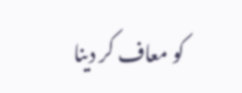کو معاف کر دینا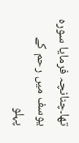تھا۔چنانچہ فرمایا سورہ یوسف میں رحم کے پہلو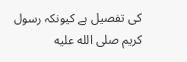کی تفصیل ہے کیونکہ رسول کریم صلى الله عليه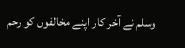وسلم نے آخر کار اپنے مخالفوں کو رحم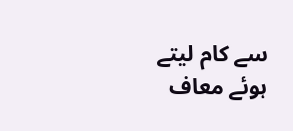سے کام لیتے ہوئے معاف